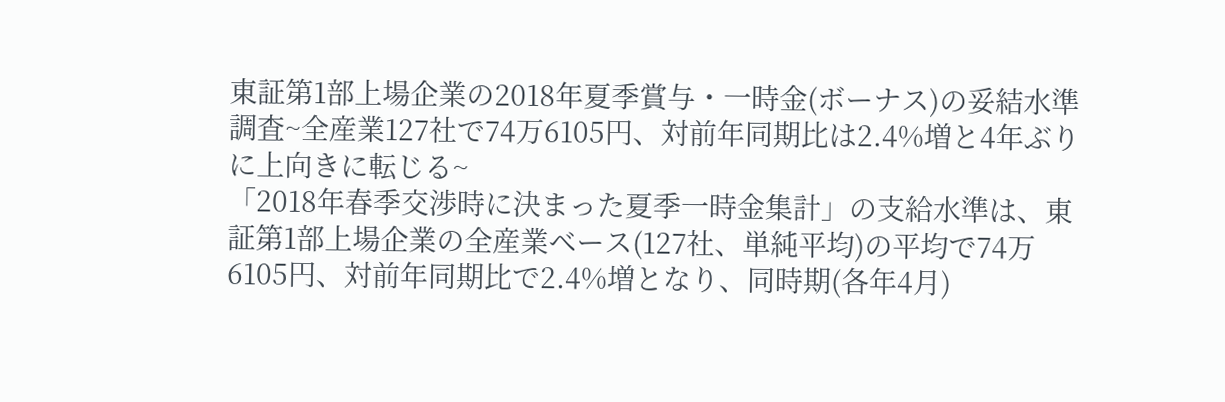東証第1部上場企業の2018年夏季賞与・一時金(ボーナス)の妥結水準調査~全産業127社で74万6105円、対前年同期比は2.4%増と4年ぶりに上向きに転じる~
「2018年春季交渉時に決まった夏季一時金集計」の支給水準は、東証第1部上場企業の全産業ベース(127社、単純平均)の平均で74万6105円、対前年同期比で2.4%増となり、同時期(各年4月)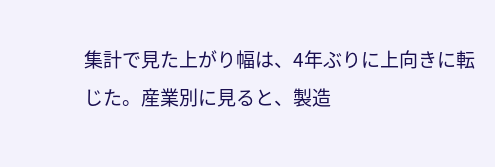集計で見た上がり幅は、4年ぶりに上向きに転じた。産業別に見ると、製造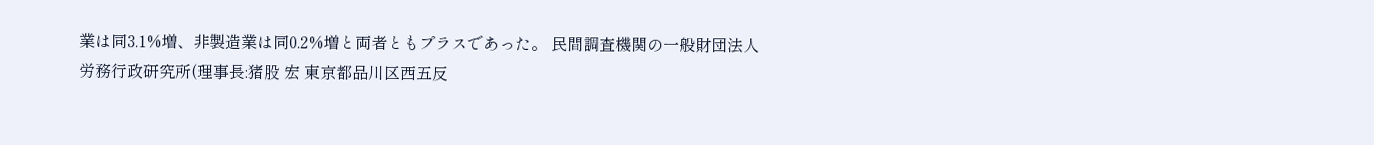業は同3.1%増、非製造業は同0.2%増と両者ともプラスであった。 民間調査機関の一般財団法人 労務行政研究所(理事長:猪股 宏 東京都品川区西五反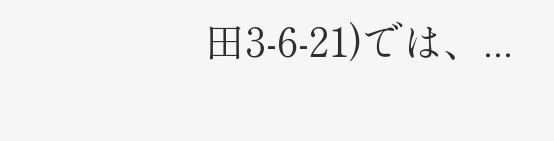田3-6-21)では、...